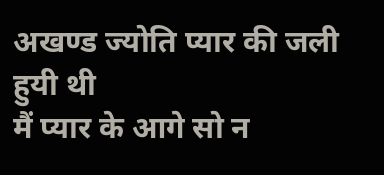अखण्ड ज्योति प्यार की जली हुयी थी
मैं प्यार के आगे सो न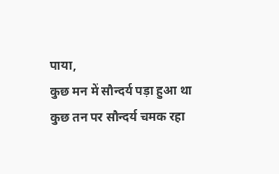पाया,
कुछ मन में सौन्दर्य पड़ा हुआ था
कुछ तन पर सौन्दर्य चमक रहा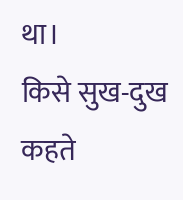था।
किसे सुख-दुख कहते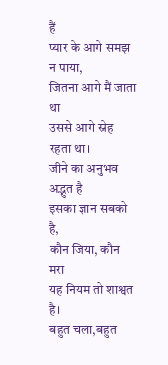हैं
प्यार के आगे समझ न पाया,
जितना आगे मैं जाता था
उससे आगे स्नेह रहता था।
जीने का अनुभव अद्भुत है
इसका ज्ञान सबको है,
कौन जिया, कौन मरा
यह नियम तो शाश्वत है।
बहुत चला,बहुत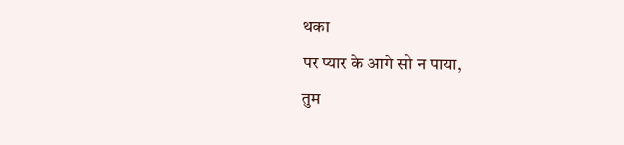थका
पर प्यार के आगे सो न पाया,
तुम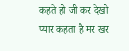कहते हो जी कर देखो
प्यार कहता है मर खर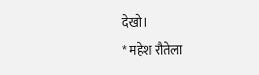देखो।
* महेश रौतेला